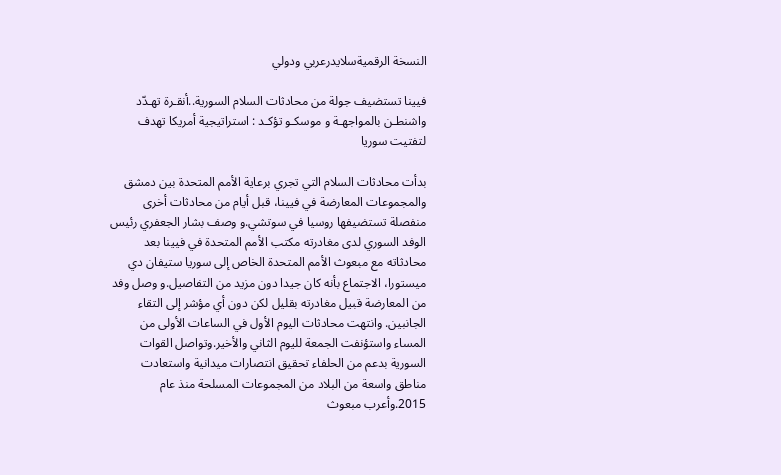النسخة الرقميةسلايدرعربي ودولي

فيينا تستضيف جولة من محادثات السلام السورية..أنقـرة تهـدّد واشنطـن بالمواجهـة و موسكـو تؤكـد : استراتيجية أمريكا تهدف لتفتيت سوريا

بدأت محادثات السلام التي تجري برعاية الأمم المتحدة بين دمشق والمجموعات المعارضة في فيينا، قبل أيام من محادثات أخرى منفصلة تستضيفها روسيا في سوتشي.و وصف بشار الجعفري رئيس الوفد السوري لدى مغادرته مكتب الأمم المتحدة في فيينا بعد محادثاته مع مبعوث الأمم المتحدة الخاص إلى سوريا ستيفان دي ميستورا، الاجتماع بأنه كان جيدا دون مزيد من التفاصيل.و وصل وفد من المعارضة قبيل مغادرته بقليل لكن دون أي مؤشر إلى التقاء الجانبين. وانتهت محادثات اليوم الأول في الساعات الأولى من المساء واستؤنفت الجمعة لليوم الثاني والأخير.وتواصل القوات السورية بدعم من الحلفاء تحقيق انتصارات ميدانية واستعادت مناطق واسعة من البلاد من المجموعات المسلحة منذ عام 2015.وأعرب مبعوث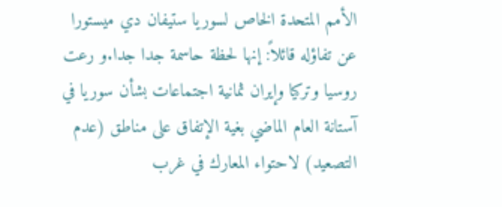الأمم المتحدة الخاص لسوريا ستيفان دي ميستورا عن تفاؤله قائلاً: إنها لحظة حاسمة جدا جدا.و رعت روسيا وتركيا وإيران ثمانية اجتماعات بشأن سوريا في آستانة العام الماضي بغية الإتفاق على مناطق (عدم التصعيد) لاحتواء المعارك في غرب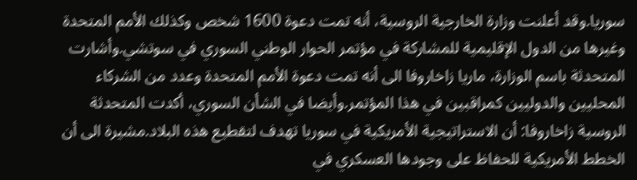سوريا.وقد أعلنت وزارة الخارجية الروسية، أنه تمت دعوة 1600 شخص وكذلك الأمم المتحدة وغيرها من الدول الإقليمية للمشاركة في مؤتمر الحوار الوطني السوري في سوتشي.وأشارت المتحدثة باسم الوزارة، ماريا زاخاروفا الى أنه تمت دعوة الأمم المتحدة وعدد من الشركاء المحليين والدوليين كمراقبين في هذا المؤتمر.وأيضا في الشأن السوري، أكدت المتحدثة الروسية زاخاروفا: أن الاستراتيجية الأمريكية في سوريا تهدف لتقطيع هذه البلاد.مشيرة الى أن الخطط الأمريكية للحفاظ على وجودها العسكري في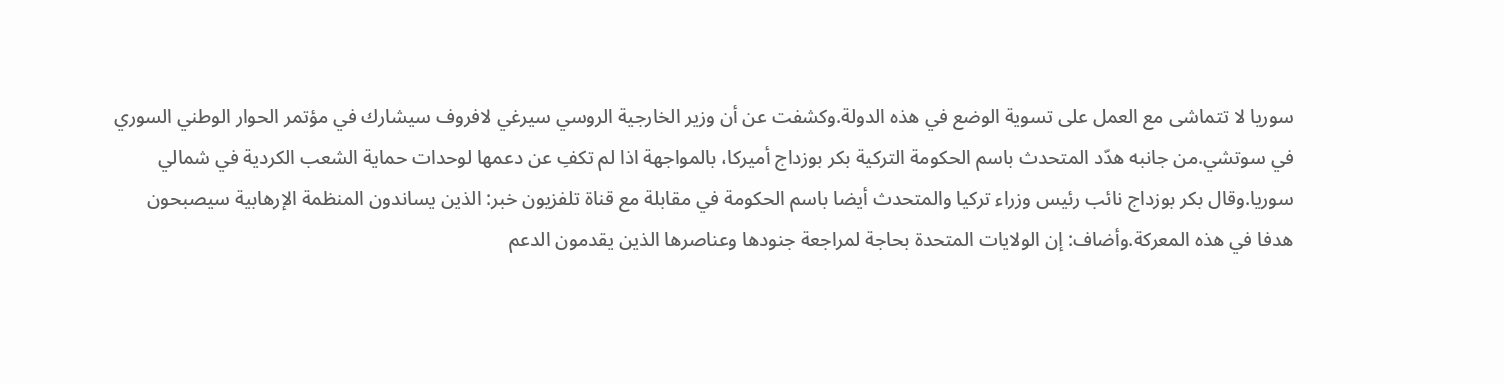سوريا لا تتماشى مع العمل على تسوية الوضع في هذه الدولة.وكشفت عن أن وزير الخارجية الروسي سيرغي لافروف سيشارك في مؤتمر الحوار الوطني السوري في سوتشي.من جانبه هدّد المتحدث باسم الحكومة التركية بكر بوزداج أميركا، بالمواجهة اذا لم تكفِ عن دعمها لوحدات حماية الشعب الكردية في شمالي سوريا.وقال بكر بوزداج نائب رئيس وزراء تركيا والمتحدث أيضا باسم الحكومة في مقابلة مع قناة تلفزيون خبر: الذين يساندون المنظمة الإرهابية سيصبحون هدفا في هذه المعركة.وأضاف: إن الولايات المتحدة بحاجة لمراجعة جنودها وعناصرها الذين يقدمون الدعم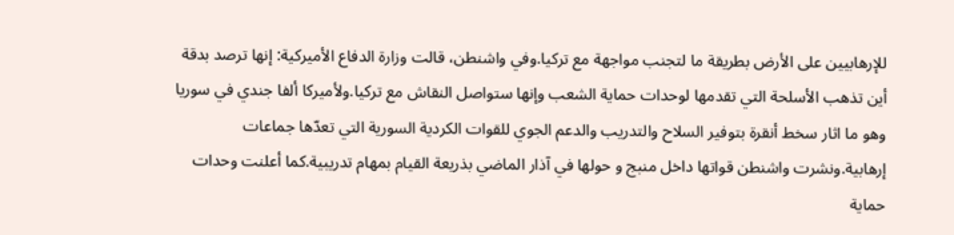للإرهابيين على الأرض بطريقة ما لتجنب مواجهة مع تركيا.وفي واشنطن، قالت وزارة الدفاع الأميركية: إنها ترصد بدقة أين تذهب الأسلحة التي تقدمها لوحدات حماية الشعب وإنها ستواصل النقاش مع تركيا.ولأميركا ألفا جندي في سوريا وهو ما اثار سخط أنقرة بتوفير السلاح والتدريب والدعم الجوي للقوات الكردية السورية التي تعدّها جماعات إرهابية.ونشرت واشنطن قواتها داخل منبج و حولها في آذار الماضي بذريعة القيام بمهام تدريبية.كما أعلنت وحدات حماية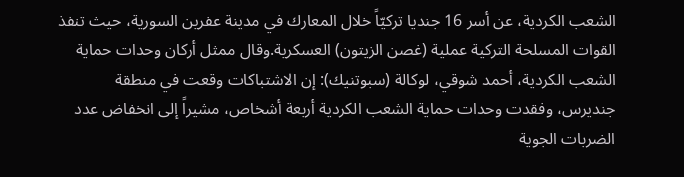الشعب الكردية، عن أسر 16 جنديا تركيّاً خلال المعارك في مدينة عفرين السورية، حيث تنفذ القوات المسلحة التركية عملية (غصن الزيتون) العسكرية.وقال ممثل أركان وحدات حماية الشعب الكردية، أحمد شوقي، لوكالة (سبوتنيك): إن الاشتباكات وقعت في منطقة جنديرس، وفقدت وحدات حماية الشعب الكردية أربعة أشخاص، مشيراً إلى انخفاض عدد الضربات الجوية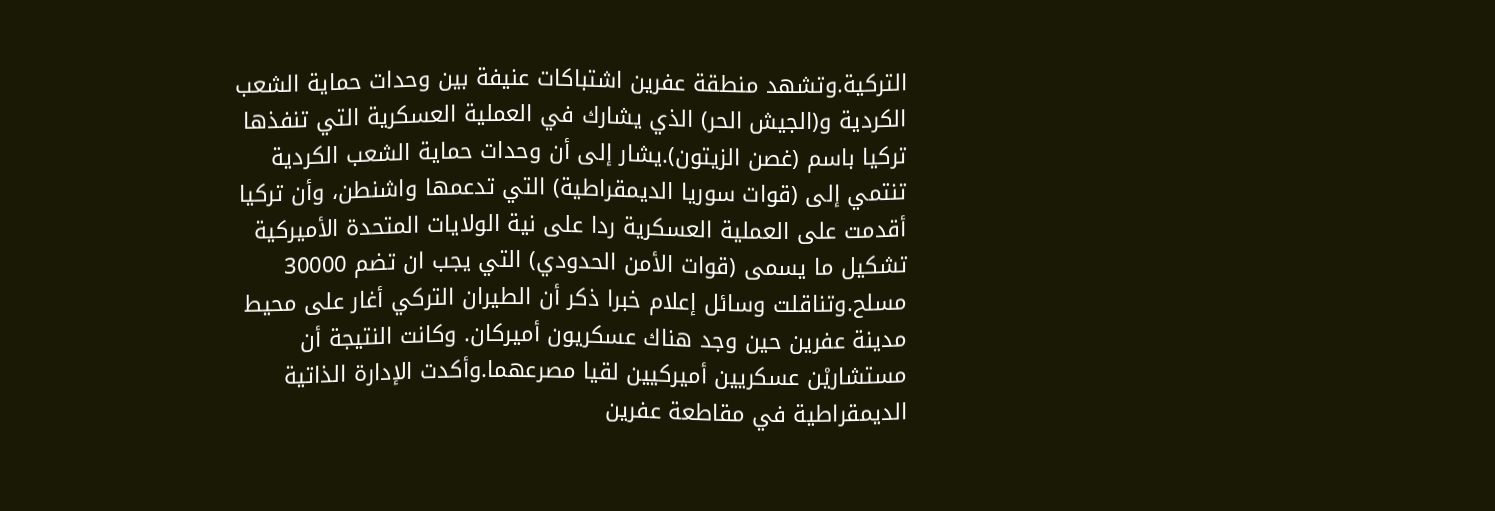التركية.وتشهد منطقة عفرين اشتباكات عنيفة بين وحدات حماية الشعب الكردية و(الجيش الحر) الذي يشارك في العملية العسكرية التي تنفذها تركيا باسم (غصن الزيتون).يشار إلى أن وحدات حماية الشعب الكردية تنتمي إلى (قوات سوريا الديمقراطية) التي تدعمها واشنطن، وأن تركيا أقدمت على العملية العسكرية ردا على نية الولايات المتحدة الأميركية تشكيل ما يسمى (قوات الأمن الحدودي) التي يجب ان تضم 30000 مسلح.وتناقلت وسائل إعلام خبرا ذكر أن الطيران التركي أغار على محيط مدينة عفرين حين وجد هناك عسكريون أميركان. وكانت النتيجة أن مستشاريْن عسكريين أميركيين لقيا مصرعهما.وأكدت الإدارة الذاتية الديمقراطية في مقاطعة عفرين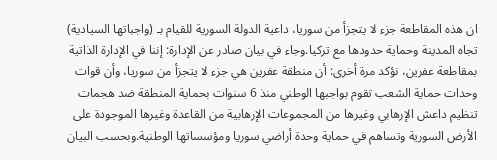ان هذه المقاطعة جزء لا يتجزأ من سوريا، داعية الدولة السورية للقيام بـ (واجباتها السيادية) تجاه المدينة وحماية حدودها مع تركيا.وجاء في بيان صادر عن الإدارة: إننا في الإدارة الذاتية بمقاطعة عفرين، نؤكد مرة أخرى: أن منطقة عفرين هي جزء لا يتجزأ من سوريا، وأن قوات وحدات حماية الشعب تقوم بواجبها الوطني منذ 6 سنوات بحماية المنطقة ضد هجمات تنظيم داعش الإرهابي وغيرها من المجموعات الإرهابية من القاعدة وغيرها الموجودة على الأرض السورية وتساهم في حماية وحدة أراضي سوريا ومؤسساتها الوطنية.وبحسب البيان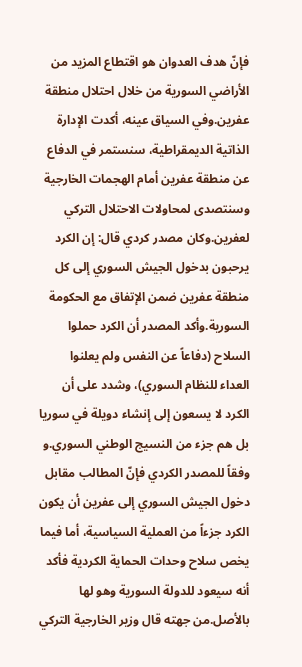فإنّ هدف العدوان هو اقتطاع المزيد من الأراضي السورية من خلال احتلال منطقة عفرين.وفي السياق عينه، أكدت الإدارة الذاتية الديمقراطية، سنستمر في الدفاع عن منطقة عفرين أمام الهجمات الخارجية وسنتصدى لمحاولات الاحتلال التركي لعفرين.وكان مصدر كردي قال: إن الكرد يرحبون بدخول الجيش السوري إلى كل منطقة عفرين ضمن الإتفاق مع الحكومة السورية.وأكد المصدر أن الكرد حملوا السلاح (دفاعاً عن النفس ولم يعلنوا العداء للنظام السوري)، وشدد على أن الكرد لا يسعون إلى إنشاء دويلة في سوريا بل هم جزء من النسيج الوطني السوري.و وفقاً للمصدر الكردي فإنّ المطالب مقابل دخول الجيش السوري إلى عفرين أن يكون الكرد جزءاً من العملية السياسية، أما فيما يخص سلاح وحدات الحماية الكردية فأكد أنه سيعود للدولة السورية وهو لها بالأصل.من جهته قال وزير الخارجية التركي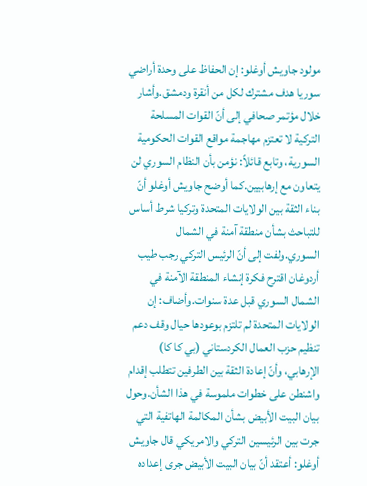مولود جاويش أوغلو: إن الحفاظ على وحدة أراضي سوريا هدف مشترك لكل من أنقرة ودمشق.وأشار خلال مؤتمر صحافي إلى أنّ القوات المسلحة التركية لا تعتزم مهاجمة مواقع القوات الحكومية السورية، وتابع قائلاً: نؤمن بأن النظام السوري لن يتعاون مع إرهابيين.كما أوضح جاويش أوغلو أنّ بناء الثقة بين الولايات المتحدة وتركيا شرط أساس للتباحث بشأن منطقة آمنة في الشمال السوري.ولفت إلى أنّ الرئيس التركي رجب طيب أردوغان اقترح فكرة إنشاء المنطقة الآمنة في الشمال السوري قبل عدة سنوات.وأضاف: إن الولايات المتحدة لم تلتزم بوعودها حيال وقف دعم تنظيم حزب العمال الكردستاني (بي كا كا) الإرهابي، وأنّ إعادة الثقة بين الطرفين تتطلب إقدام واشنطن على خطوات ملموسة في هذا الشأن.وحول بيان البيت الأبيض بشأن المكالمة الهاتفية التي جرت بين الرئيسين التركي والامريكي قال جاويش أوغلو: أعتقد أنّ بيان البيت الأبيض جرى إعداده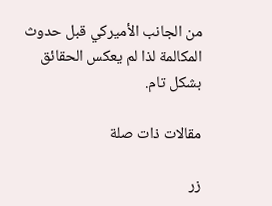من الجانب الأميركي قبل حدوث المكالمة لذا لم يعكس الحقائق بشكل تام.

مقالات ذات صلة

زر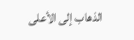الذهاب إلى الأعلى